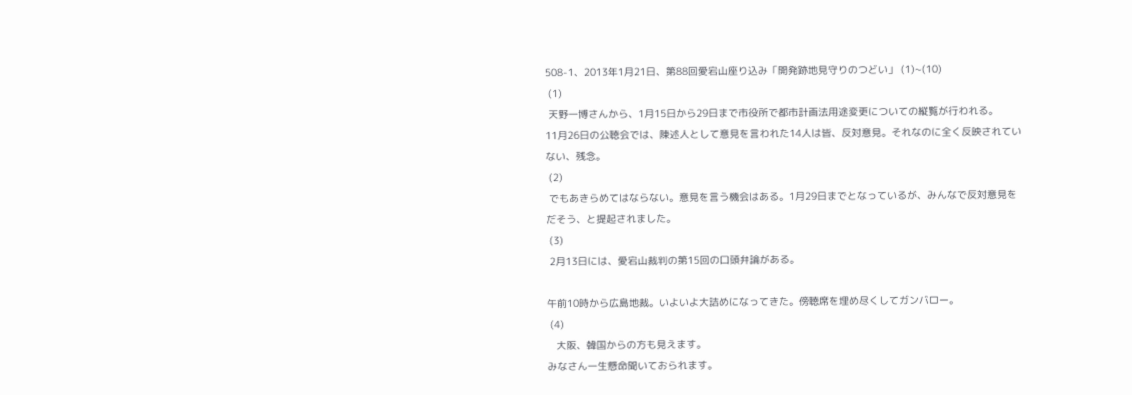508-1、2013年1月21日、第88回愛宕山座り込み「開発跡地見守りのつどい」 (1)~(10)
 (1)
 天野一博さんから、1月15日から29日まで市役所で都市計画法用途変更についての縦覧が行われる。
11月26日の公聴会では、陳述人として意見を言われた14人は皆、反対意見。それなのに全く反映されていない、残念。
 (2)
 でもあきらめてはならない。意見を言う機会はある。1月29日までとなっているが、みんなで反対意見をだそう、と提起されました。
 (3)
 2月13日には、愛宕山裁判の第15回の口頭弁論がある。

午前10時から広島地裁。いよいよ大詰めになってきた。傍聴席を埋め尽くしてガンバロー。
 (4)
   大阪、韓国からの方も見えます。
みなさん一生懸命聞いておられます。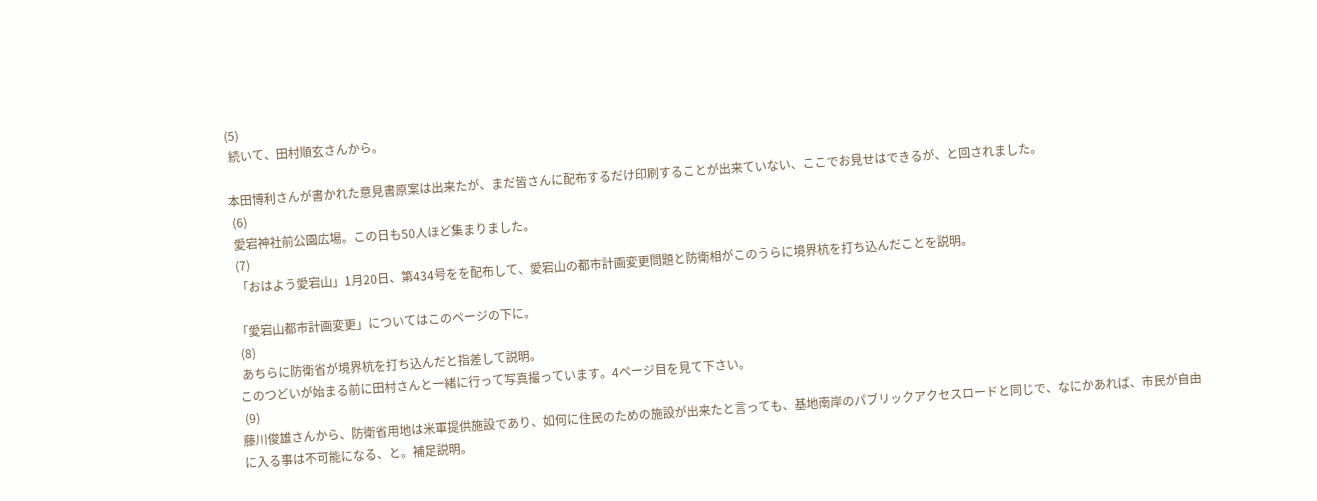(5)
 続いて、田村順玄さんから。

本田博利さんが書かれた意見書原案は出来たが、まだ皆さんに配布するだけ印刷することが出来ていない、ここでお見せはできるが、と回されました。
 (6)
 愛宕神社前公園広場。この日も50人ほど集まりました。
 (7)
 「おはよう愛宕山」1月20日、第434号をを配布して、愛宕山の都市計画変更問題と防衛相がこのうらに境界杭を打ち込んだことを説明。

「愛宕山都市計画変更」についてはこのページの下に。
 (8)
 あちらに防衛省が境界杭を打ち込んだと指差して説明。
このつどいが始まる前に田村さんと一緒に行って写真撮っています。4ページ目を見て下さい。
 (9)
藤川俊雄さんから、防衛省用地は米軍提供施設であり、如何に住民のための施設が出来たと言っても、基地南岸のパブリックアクセスロードと同じで、なにかあれば、市民が自由に入る事は不可能になる、と。補足説明。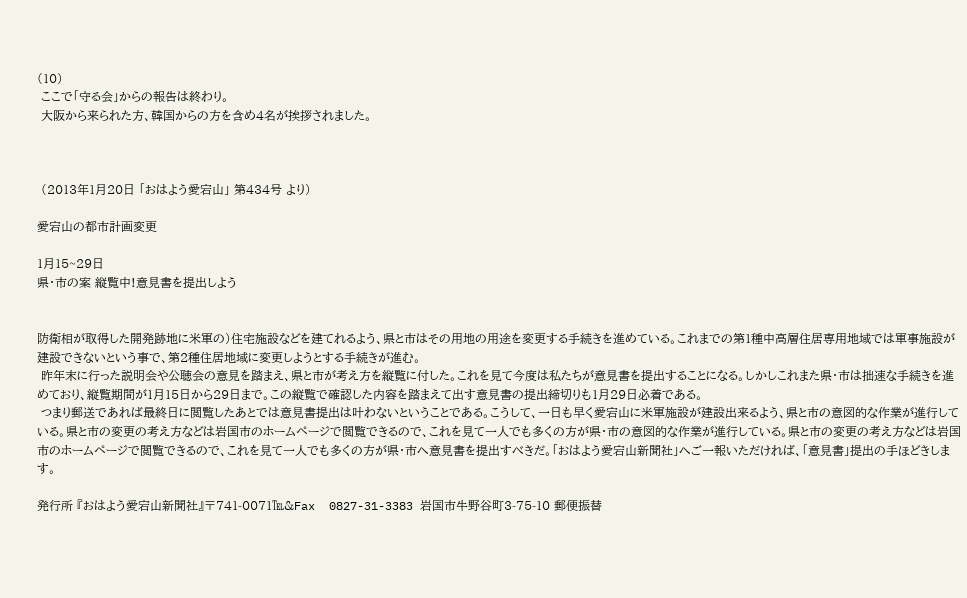(10)
 ここで「守る会」からの報告は終わり。
 大阪から来られた方、韓国からの方を含め4名が挨拶されました。



 (2013年1月20日 「おはよう愛宕山」 第434号 より)

愛宕山の都市計画変更

1月15~29日
県・市の案 縦覧中!意見書を提出しよう


防衛相が取得した開発跡地に米軍の)住宅施設などを建てれるよう、県と市はその用地の用途を変更する手続きを進めている。これまでの第1種中高層住居専用地域では軍事施設が建設できないという事で、第2種住居地域に変更しようとする手続きが進む。
 昨年末に行った説明会や公聴会の意見を踏まえ、県と市が考え方を縦覧に付した。これを見て今度は私たちが意見書を提出することになる。しかしこれまた県・市は拙速な手続きを進めており、縦覧期間が1月15日から29日まで。この縦覧で確認した内容を踏まえて出す意見書の提出締切りも1月29日必着である。
 つまり郵送であれば最終日に閲覧したあとでは意見書提出は叶わないということである。こうして、一日も早く愛宕山に米軍施設が建設出来るよう、県と市の意図的な作業が進行している。県と市の変更の考え方などは岩国市のホームページで閲覧できるので、これを見て一人でも多くの方が県・市の意図的な作業が進行している。県と市の変更の考え方などは岩国市のホームページで閲覧できるので、これを見て一人でも多くの方が県・市へ意見書を提出すべきだ。「おはよう愛宕山新聞社」へご一報いただければ、「意見書」提出の手ほどきします。

発行所 『おはよう愛宕山新聞社』〒741-0071℡&Fax  0827-31-3383 岩国市牛野谷町3-75-10 郵便振替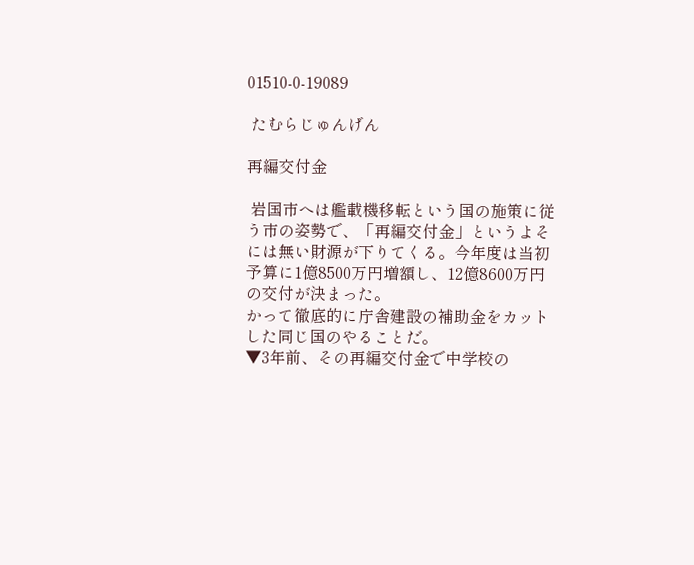01510-0-19089

 たむらじゅんげん

再編交付金

 岩国市へは艦載機移転という国の施策に従う市の姿勢で、「再編交付金」というよそには無い財源が下りてくる。今年度は当初予算に1億8500万円増額し、12億8600万円の交付が決まった。
かって徹底的に庁舎建設の補助金をカットした同じ国のやることだ。
▼3年前、その再編交付金で中学校の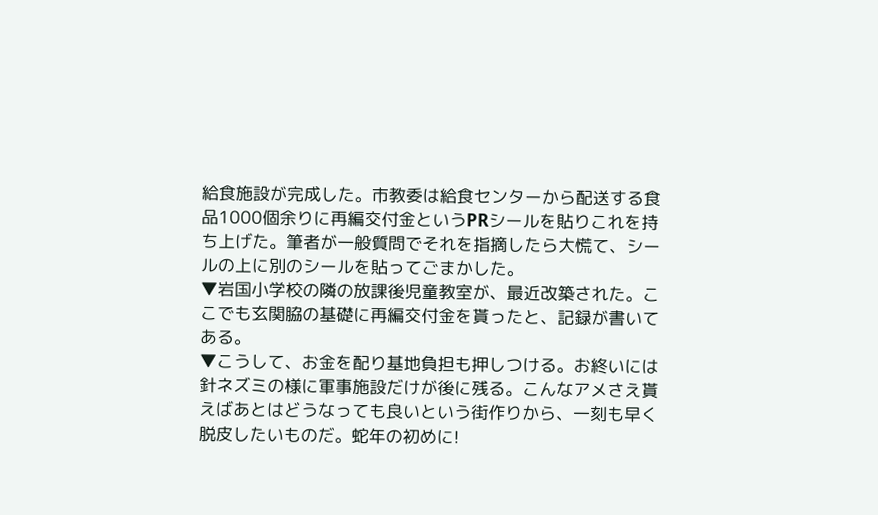給食施設が完成した。市教委は給食センターから配送する食品1000個余りに再編交付金というPRシールを貼りこれを持ち上げた。筆者が一般質問でそれを指摘したら大慌て、シールの上に別のシールを貼ってごまかした。
▼岩国小学校の隣の放課後児童教室が、最近改築された。ここでも玄関脇の基礎に再編交付金を貰ったと、記録が書いてある。
▼こうして、お金を配り基地負担も押しつける。お終いには針ネズミの様に軍事施設だけが後に残る。こんなアメさえ貰えばあとはどうなっても良いという街作りから、一刻も早く脱皮したいものだ。蛇年の初めに!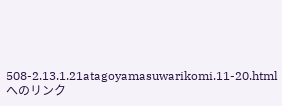508-2.13.1.21atagoyamasuwarikomi.11-20.html へのリンク